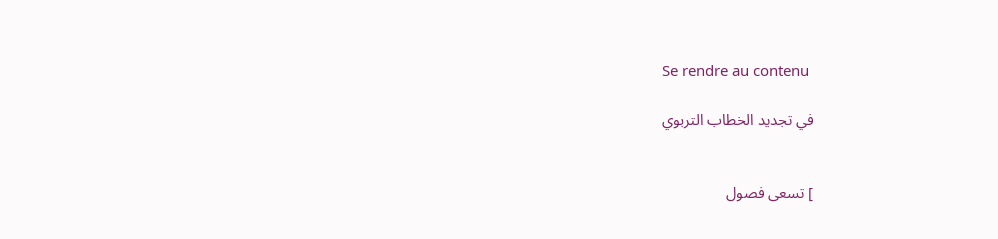Se rendre au contenu

في تجديد الخطاب التربوي


] تسعى فصول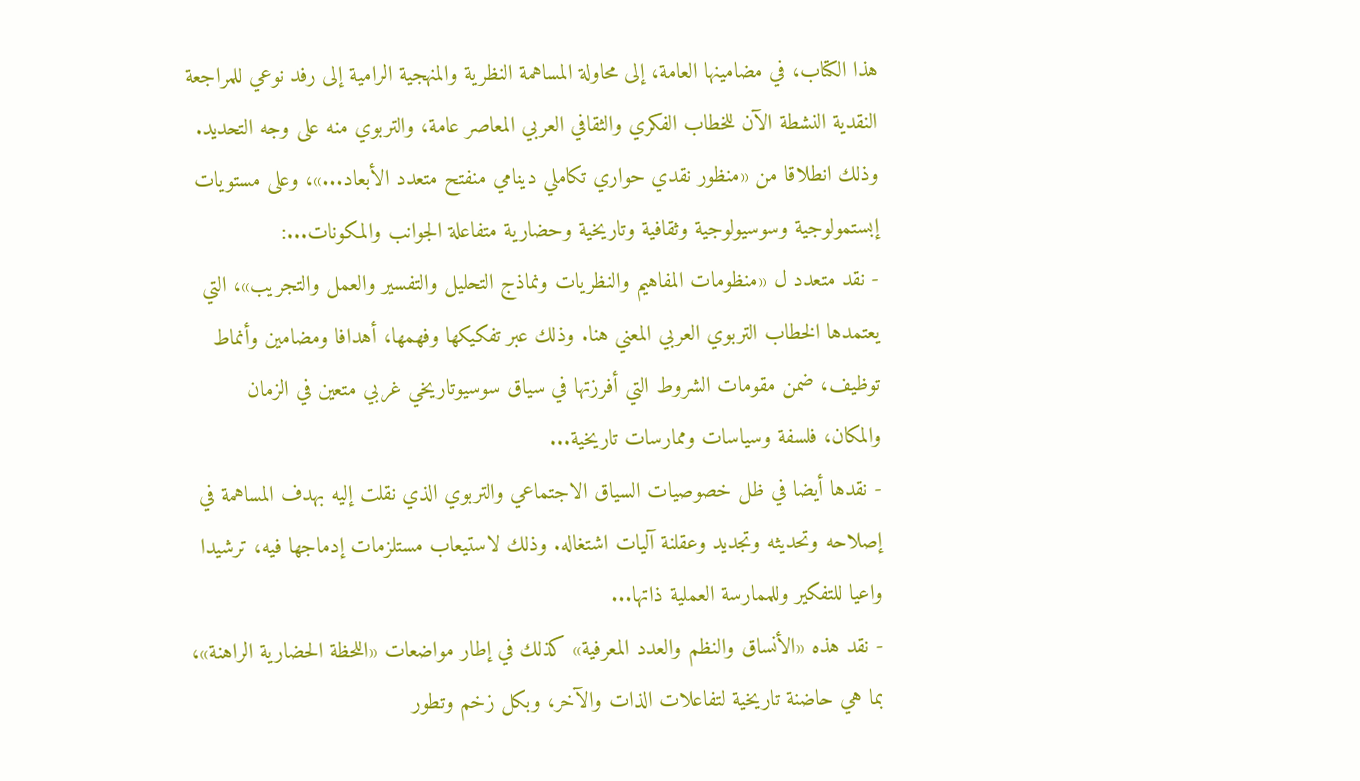هذا الكتاب، في مضامينها العامة، إلى محاولة المساهمة النظرية والمنهجية الرامية إلى رفد نوعي للمراجعة النقدية النشطة الآن للخطاب الفكري والثقافي العربي المعاصر عامة، والتربوي منه على وجه التحديد. وذلك انطلاقا من «منظور نقدي حواري تكاملي دينامي منفتح متعدد الأبعاد...»، وعلى مستويات إبستمولوجية وسوسيولوجية وثقافية وتاريخية وحضارية متفاعلة الجوانب والمكونات...:
- نقد متعدد ل «منظومات المفاهيم والنظريات ونماذج التحليل والتفسير والعمل والتجريب»، التي يعتمدها الخطاب التربوي العربي المعني هنا. وذلك عبر تفكيكها وفهمها، أهدافا ومضامين وأنماط توظيف، ضمن مقومات الشروط التي أفرزتها في سياق سوسيوتاريخي غربي متعين في الزمان والمكان، فلسفة وسياسات وممارسات تاريخية...
- نقدها أيضا في ظل خصوصيات السياق الاجتماعي والتربوي الذي نقلت إليه بهدف المساهمة في إصلاحه وتحديثه وتجديد وعقلنة آليات اشتغاله. وذلك لاستيعاب مستلزمات إدماجها فيه، ترشيدا واعيا للتفكير وللممارسة العملية ذاتها...
- نقد هذه «الأنساق والنظم والعدد المعرفية» كذلك في إطار مواضعات «اللحظة الحضارية الراهنة»، بما هي حاضنة تاريخية لتفاعلات الذات والآخر، وبكل زخم وتطور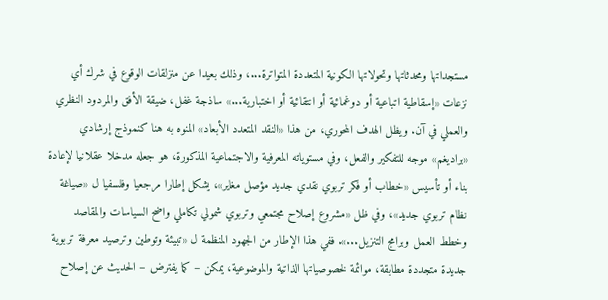مستجداتها ومحدثاتها وتحولاتها الكونية المتعددة المتواترة...، وذلك بعيدا عن منزلقات الوقوع في شرك أي نزعات «إسقاطية اتباعية أو دوغمائية أو انتقائية أو اختبارية...» ساذجة غفل، ضيقة الأفق والمردود النظري والعملي في آن. ويظل الهدف المحوري، من هذا «النقد المتعدد الأبعاد» المنوه به هنا كنموذج إرشادي «براديغم» موجه للتفكير والفعل، وفي مستوياته المعرفية والاجتماعية المذكورة، هو جعله مدخلا عقلانيا لإعادة بناء أو تأسيس «خطاب أو فكر تربوي نقدي جديد مؤصل مغاير»، يشكل إطارا مرجعيا وفلسفيا ل «صياغة نظام تربوي جديد»، وفي ظل «مشروع إصلاح مجتمعي وتربوي شمولي تكاملي واضح السياسات والمقاصد وخطط العمل وبرامج التنزيل...». ففي هذا الإطار من الجهود المنظمة ل «تبيئة وتوطين وترصيد معرفة تربوية جديدة متجددة مطابقة، موائمة لخصوصياتها الذاتية والموضوعية، يمكن – كما يفترض – الحديث عن إصلاح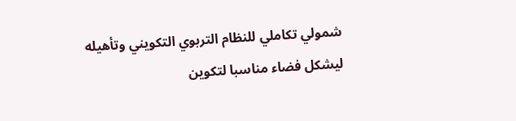شمولي تكاملي للنظام التربوي التكويني وتأهيله ليشكل فضاء مناسبا لتكوين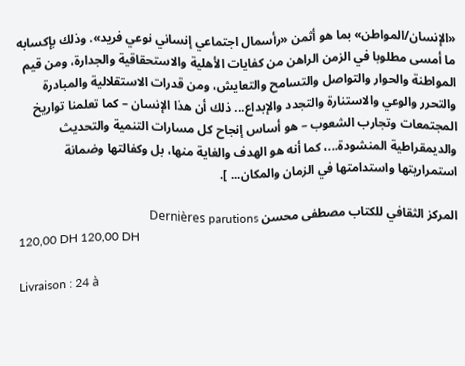«الإنسان/المواطن» بما هو أثمن «رأسمال اجتماعي إنساني نوعي فريد». وذلك بإكسابه ما أمسى مطلوبا في الزمن الراهن من كفايات الأهلية والاستحقاقية والجدارة، ومن قيم المواطنة والحوار والتواصل والتسامح والتعايش، ومن قدرات الاستقلالية والمبادرة والتحرر والوعي والاستنارة والتجدد والإبداع... ذلك أن هذا الإنسان – كما تعلمنا تواريخ المجتمعات وتجارب الشعوب – هو أساس إنجاح كل مسارات التنمية والتحديث والديمقراطية المنشودة...، كما أنه هو الهدف والغاية منها، بل وكفالتها وضمانة استمراريتها واستدامتها في الزمان والمكان... ].

المركز الثقافي للكتاب مصطفى محسن Dernières parutions
120,00 DH 120,00 DH

Livraison : 24 à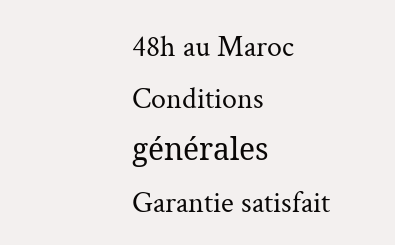48h au Maroc
Conditions générales
Garantie satisfait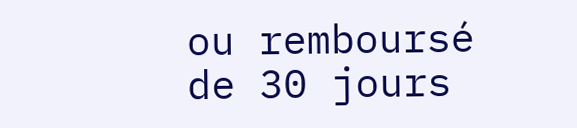ou remboursé de 30 jours